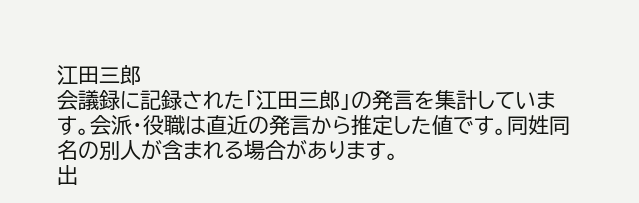江田三郎
会議録に記録された「江田三郎」の発言を集計しています。会派・役職は直近の発言から推定した値です。同姓同名の別人が含まれる場合があります。
出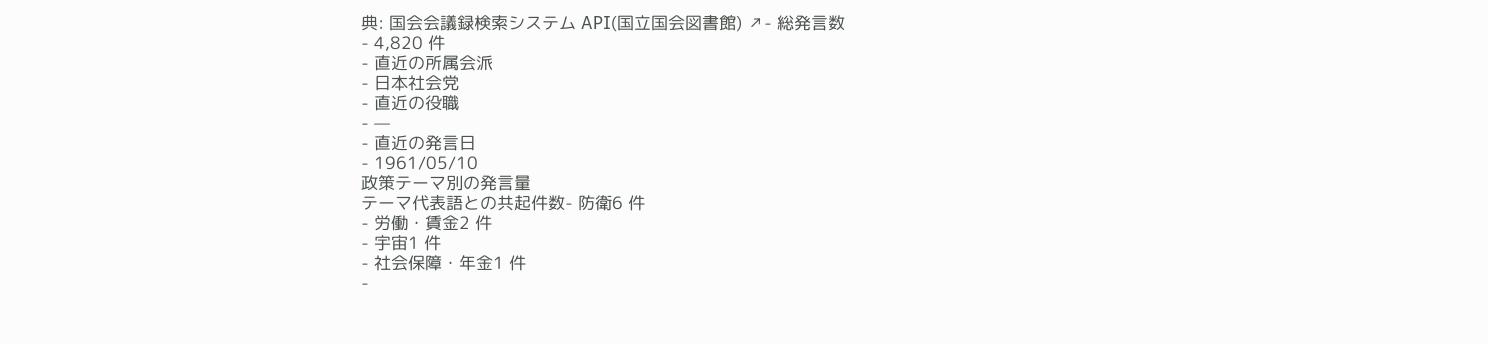典: 国会会議録検索システム API(国立国会図書館) ↗- 総発言数
- 4,820 件
- 直近の所属会派
- 日本社会党
- 直近の役職
- —
- 直近の発言日
- 1961/05/10
政策テーマ別の発言量
テーマ代表語との共起件数- 防衛6 件
- 労働・賃金2 件
- 宇宙1 件
- 社会保障・年金1 件
-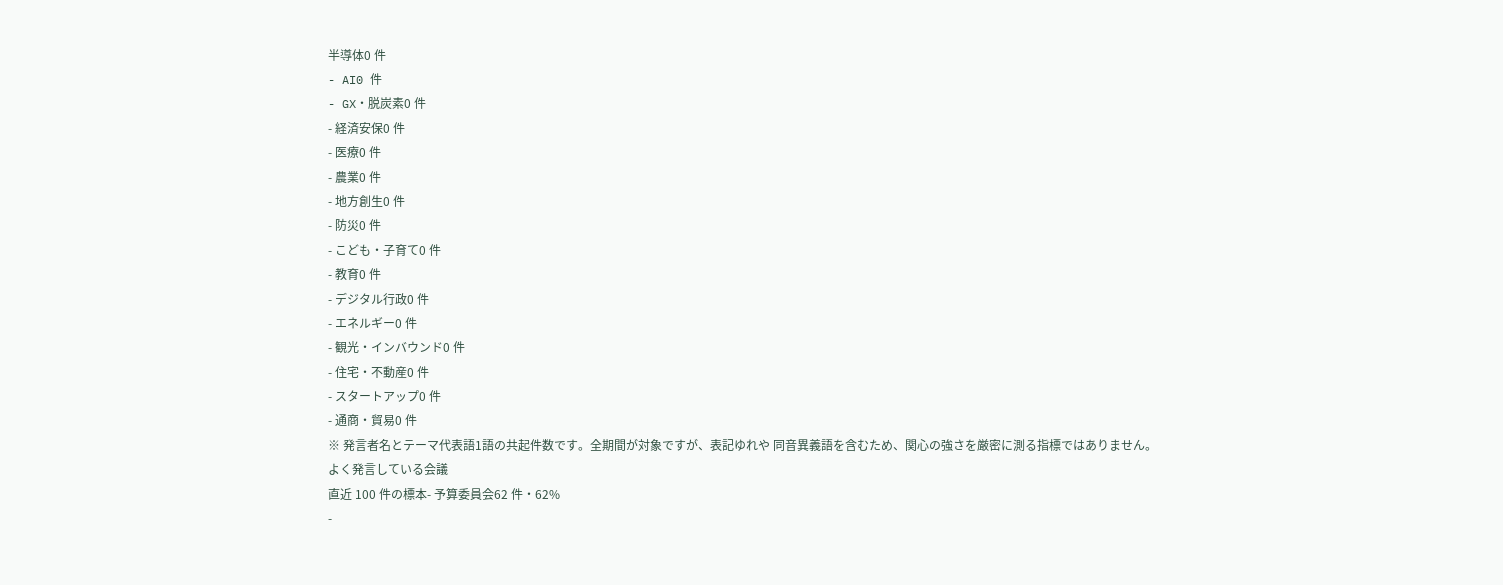半導体0 件
- AI0 件
- GX・脱炭素0 件
- 経済安保0 件
- 医療0 件
- 農業0 件
- 地方創生0 件
- 防災0 件
- こども・子育て0 件
- 教育0 件
- デジタル行政0 件
- エネルギー0 件
- 観光・インバウンド0 件
- 住宅・不動産0 件
- スタートアップ0 件
- 通商・貿易0 件
※ 発言者名とテーマ代表語1語の共起件数です。全期間が対象ですが、表記ゆれや 同音異義語を含むため、関心の強さを厳密に測る指標ではありません。
よく発言している会議
直近 100 件の標本- 予算委員会62 件・62%
-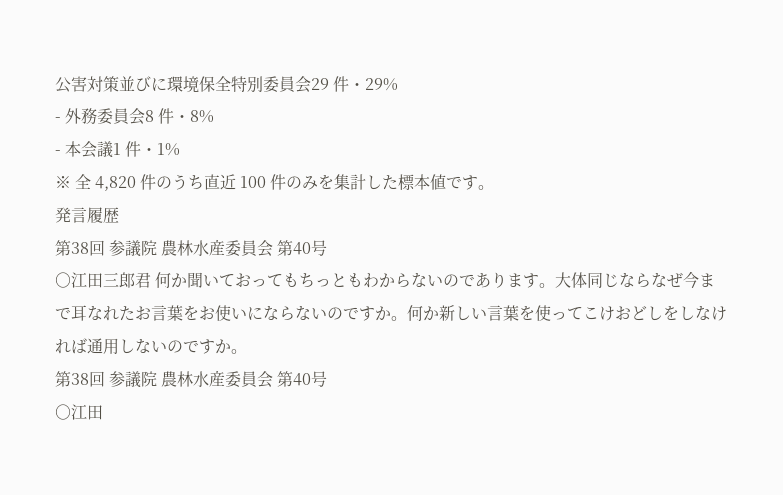公害対策並びに環境保全特別委員会29 件・29%
- 外務委員会8 件・8%
- 本会議1 件・1%
※ 全 4,820 件のうち直近 100 件のみを集計した標本値です。
発言履歴
第38回 参議院 農林水産委員会 第40号
○江田三郎君 何か聞いておってもちっともわからないのであります。大体同じならなぜ今まで耳なれたお言葉をお使いにならないのですか。何か新しい言葉を使ってこけおどしをしなければ通用しないのですか。
第38回 参議院 農林水産委員会 第40号
○江田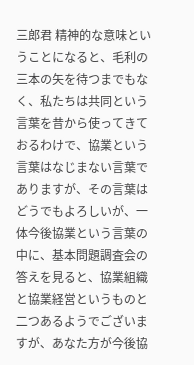三郎君 精神的な意味ということになると、毛利の三本の矢を待つまでもなく、私たちは共同という言葉を昔から使ってきておるわけで、協業という言葉はなじまない言葉でありますが、その言葉はどうでもよろしいが、一体今後協業という言葉の中に、基本問題調査会の答えを見ると、協業組織と協業経営というものと二つあるようでございますが、あなた方が今後協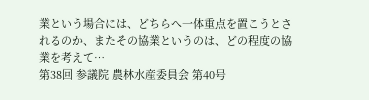業という場合には、どちらへ一体重点を置こうとされるのか、またその協業というのは、どの程度の協業を考えて…
第38回 参議院 農林水産委員会 第40号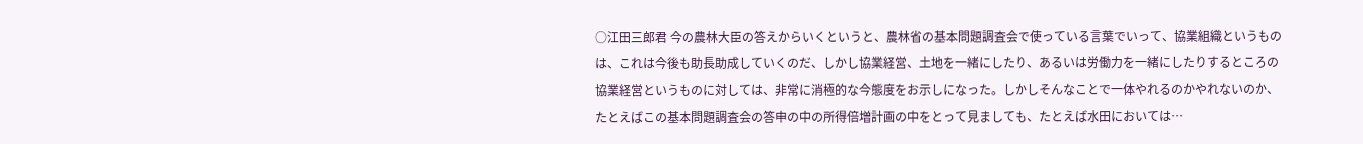○江田三郎君 今の農林大臣の答えからいくというと、農林省の基本問題調査会で使っている言葉でいって、協業組織というものは、これは今後も助長助成していくのだ、しかし協業経営、土地を一緒にしたり、あるいは労働力を一緒にしたりするところの協業経営というものに対しては、非常に消極的な今態度をお示しになった。しかしそんなことで一体やれるのかやれないのか、たとえばこの基本問題調査会の答申の中の所得倍増計画の中をとって見ましても、たとえば水田においては…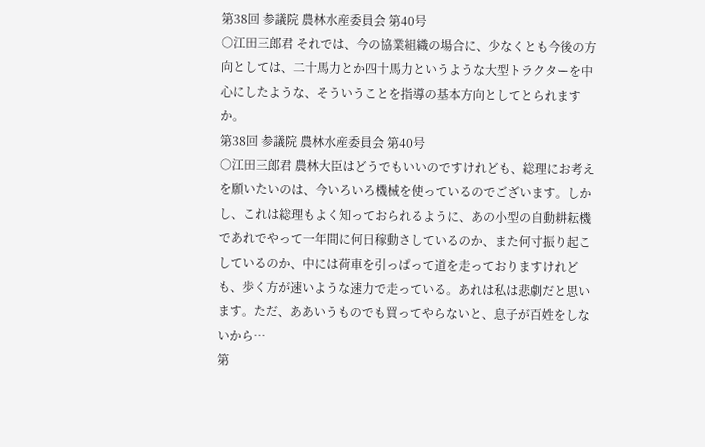第38回 参議院 農林水産委員会 第40号
○江田三郎君 それでは、今の協業組織の場合に、少なくとも今後の方向としては、二十馬力とか四十馬力というような大型トラクターを中心にしたような、そういうことを指導の基本方向としてとられますか。
第38回 参議院 農林水産委員会 第40号
○江田三郎君 農林大臣はどうでもいいのですけれども、総理にお考えを願いたいのは、今いろいろ機械を使っているのでございます。しかし、これは総理もよく知っておられるように、あの小型の自動耕耘機であれでやって一年間に何日稼動さしているのか、また何寸振り起こしているのか、中には荷車を引っぱって道を走っておりますけれども、歩く方が速いような速力で走っている。あれは私は悲劇だと思います。ただ、ああいうものでも買ってやらないと、息子が百姓をしないから…
第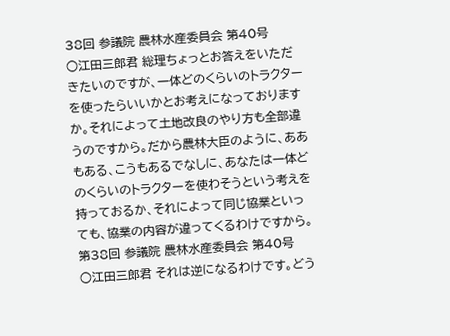38回 参議院 農林水産委員会 第40号
○江田三郎君 総理ちょっとお答えをいただきたいのですが、一体どのくらいのトラクターを使ったらいいかとお考えになっておりますか。それによって土地改良のやり方も全部違うのですから。だから農林大臣のように、ああもある、こうもあるでなしに、あなたは一体どのくらいのトラクターを使わそうという考えを持っておるか、それによって同じ協業といっても、協業の内容が違ってくるわけですから。
第38回 参議院 農林水産委員会 第40号
○江田三郎君 それは逆になるわけです。どう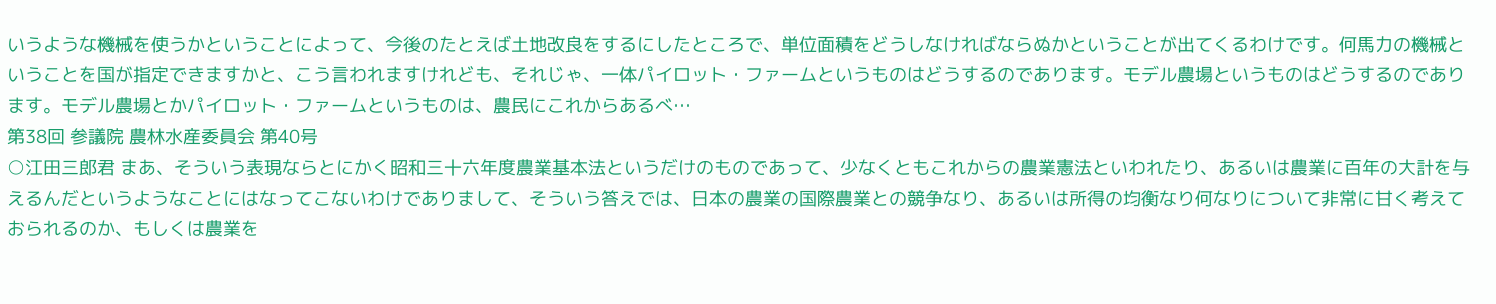いうような機械を使うかということによって、今後のたとえば土地改良をするにしたところで、単位面積をどうしなければならぬかということが出てくるわけです。何馬力の機械ということを国が指定できますかと、こう言われますけれども、それじゃ、一体パイロット・ファームというものはどうするのであります。モデル農場というものはどうするのであります。モデル農場とかパイロット・ファームというものは、農民にこれからあるべ…
第38回 参議院 農林水産委員会 第40号
○江田三郎君 まあ、そういう表現ならとにかく昭和三十六年度農業基本法というだけのものであって、少なくともこれからの農業憲法といわれたり、あるいは農業に百年の大計を与えるんだというようなことにはなってこないわけでありまして、そういう答えでは、日本の農業の国際農業との競争なり、あるいは所得の均衡なり何なりについて非常に甘く考えておられるのか、もしくは農業を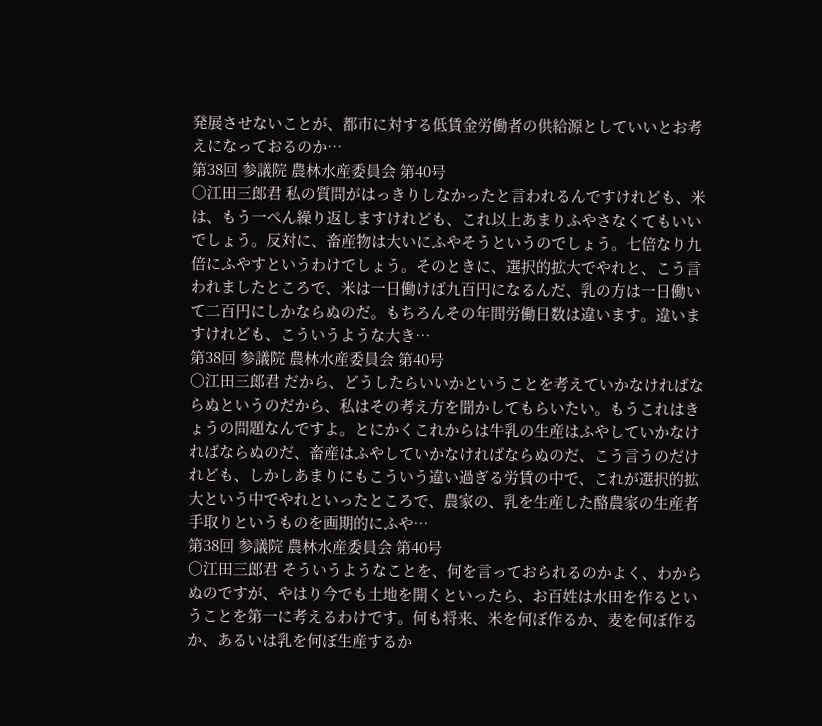発展させないことが、都市に対する低賃金労働者の供給源としていいとお考えになっておるのか…
第38回 参議院 農林水産委員会 第40号
○江田三郎君 私の質問がはっきりしなかったと言われるんですけれども、米は、もう一ぺん繰り返しますけれども、これ以上あまりふやさなくてもいいでしょう。反対に、畜産物は大いにふやそうというのでしょう。七倍なり九倍にふやすというわけでしょう。そのときに、選択的拡大でやれと、こう言われましたところで、米は一日働けば九百円になるんだ、乳の方は一日働いて二百円にしかならぬのだ。もちろんその年間労働日数は違います。違いますけれども、こういうような大き…
第38回 参議院 農林水産委員会 第40号
○江田三郎君 だから、どうしたらいいかということを考えていかなければならぬというのだから、私はその考え方を聞かしてもらいたい。もうこれはきょうの問題なんですよ。とにかくこれからは牛乳の生産はふやしていかなければならぬのだ、畜産はふやしていかなければならぬのだ、こう言うのだけれども、しかしあまりにもこういう違い過ぎる労賃の中で、これが選択的拡大という中でやれといったところで、農家の、乳を生産した酪農家の生産者手取りというものを画期的にふや…
第38回 参議院 農林水産委員会 第40号
○江田三郎君 そういうようなことを、何を言っておられるのかよく、わからぬのですが、やはり今でも土地を開くといったら、お百姓は水田を作るということを第一に考えるわけです。何も将来、米を何ぼ作るか、麦を何ぼ作るか、あるいは乳を何ぼ生産するか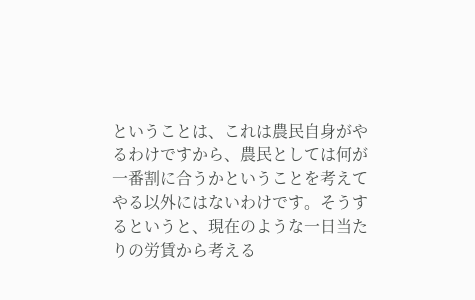ということは、これは農民自身がやるわけですから、農民としては何が一番割に合うかということを考えてやる以外にはないわけです。そうするというと、現在のような一日当たりの労賃から考える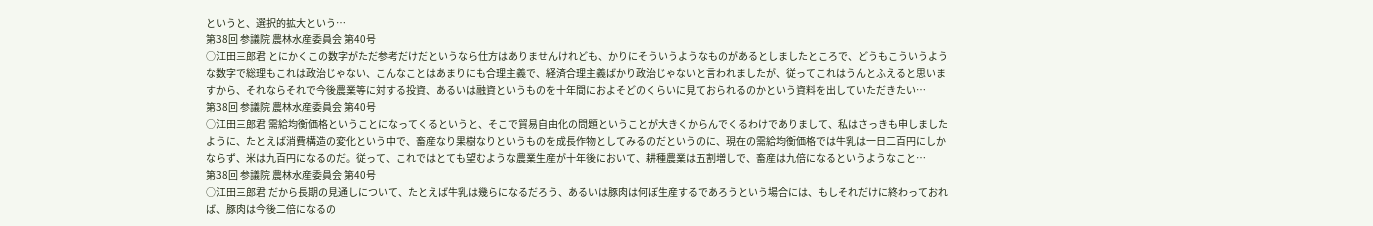というと、選択的拡大という…
第38回 参議院 農林水産委員会 第40号
○江田三郎君 とにかくこの数字がただ参考だけだというなら仕方はありませんけれども、かりにそういうようなものがあるとしましたところで、どうもこういうような数字で総理もこれは政治じゃない、こんなことはあまりにも合理主義で、経済合理主義ばかり政治じゃないと言われましたが、従ってこれはうんとふえると思いますから、それならそれで今後農業等に対する投資、あるいは融資というものを十年間におよそどのくらいに見ておられるのかという資料を出していただきたい…
第38回 参議院 農林水産委員会 第40号
○江田三郎君 需給均衡価格ということになってくるというと、そこで貿易自由化の問題ということが大きくからんでくるわけでありまして、私はさっきも申しましたように、たとえば消費構造の変化という中で、畜産なり果樹なりというものを成長作物としてみるのだというのに、現在の需給均衡価格では牛乳は一日二百円にしかならず、米は九百円になるのだ。従って、これではとても望むような農業生産が十年後において、耕種農業は五割増しで、畜産は九倍になるというようなこと…
第38回 参議院 農林水産委員会 第40号
○江田三郎君 だから長期の見通しについて、たとえば牛乳は幾らになるだろう、あるいは豚肉は何ぼ生産するであろうという場合には、もしそれだけに終わっておれば、豚肉は今後二倍になるの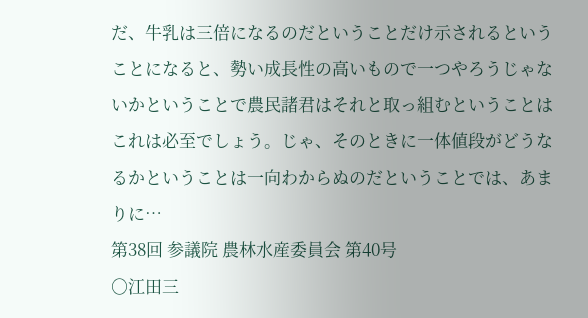だ、牛乳は三倍になるのだということだけ示されるということになると、勢い成長性の高いもので一つやろうじゃないかということで農民諸君はそれと取っ組むということはこれは必至でしょう。じゃ、そのときに一体値段がどうなるかということは一向わからぬのだということでは、あまりに…
第38回 参議院 農林水産委員会 第40号
○江田三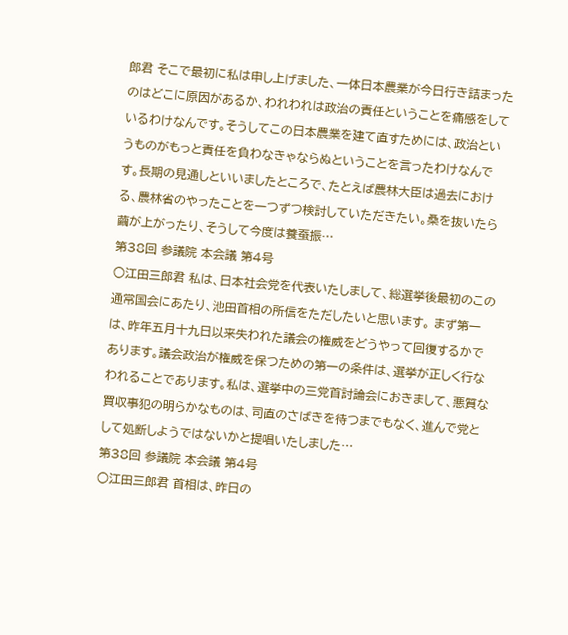郎君 そこで最初に私は申し上げました、一体日本農業が今日行き詰まったのはどこに原因があるか、われわれは政治の責任ということを痛感をしているわけなんです。そうしてこの日本農業を建て直すためには、政治というものがもっと責任を負わなきゃならぬということを言ったわけなんです。長期の見通しといいましたところで、たとえば農林大臣は過去における、農林省のやったことを一つずつ検討していただきたい。桑を抜いたら繭が上がったり、そうして今度は養蚕振…
第38回 参議院 本会議 第4号
○江田三郎君 私は、日本社会党を代表いたしまして、総選挙後最初のこの通常国会にあたり、池田首相の所信をただしたいと思います。 まず第一は、昨年五月十九日以来失われた議会の権威をどうやって回復するかであります。議会政治が権威を保つための第一の条件は、選挙が正しく行なわれることであります。私は、選挙中の三党首討論会におきまして、悪質な買収事犯の明らかなものは、司直のさばきを待つまでもなく、進んで党として処断しようではないかと提唱いたしました…
第38回 参議院 本会議 第4号
○江田三郎君 首相は、昨日の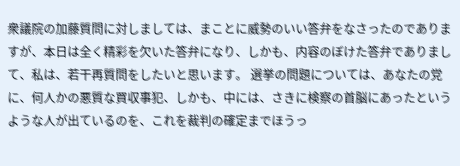衆議院の加藤質問に対しましては、まことに威勢のいい答弁をなさったのでありますが、本日は全く精彩を欠いた答弁になり、しかも、内容のぼけた答弁でありまして、私は、若干再質問をしたいと思います。 選挙の問題については、あなたの党に、何人かの悪質な買収事犯、しかも、中には、さきに検察の首脳にあったというような人が出ているのを、これを裁判の確定までほうっ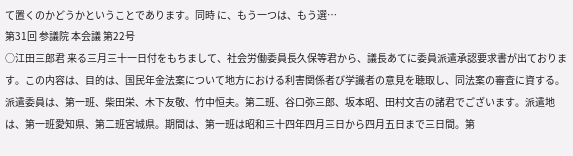て置くのかどうかということであります。同時 に、もう一つは、もう選…
第31回 参議院 本会議 第22号
○江田三郎君 来る三月三十一日付をもちまして、社会労働委員長久保等君から、議長あてに委員派遣承認要求書が出ております。この内容は、目的は、国民年金法案について地方における利害関係者び学識者の意見を聴取し、同法案の審査に資する。派遣委員は、第一班、柴田栄、木下友敬、竹中恒夫。第二班、谷口弥三郎、坂本昭、田村文吉の諸君でございます。派遣地は、第一班愛知県、第二班宮城県。期間は、第一班は昭和三十四年四月三日から四月五日まで三日間。第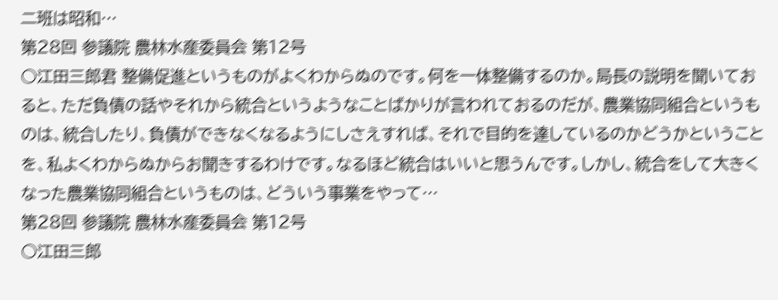二班は昭和…
第28回 参議院 農林水産委員会 第12号
○江田三郎君 整備促進というものがよくわからぬのです。何を一体整備するのか。局長の説明を聞いておると、ただ負債の話やそれから統合というようなことばかりが言われておるのだが、農業協同組合というものは、統合したり、負債ができなくなるようにしさえすれば、それで目的を達しているのかどうかということを、私よくわからぬからお聞きするわけです。なるほど統合はいいと思うんです。しかし、統合をして大きくなった農業協同組合というものは、どういう事業をやって…
第28回 参議院 農林水産委員会 第12号
○江田三郎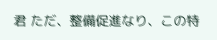君 ただ、整備促進なり、この特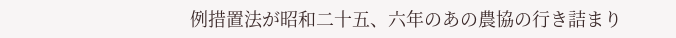例措置法が昭和二十五、六年のあの農協の行き詰まり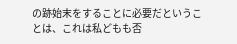の跡始末をすることに必要だということは、これは私どもも否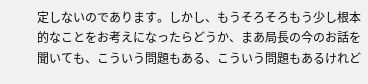定しないのであります。しかし、もうそろそろもう少し根本的なことをお考えになったらどうか、まあ局長の今のお話を聞いても、こういう問題もある、こういう問題もあるけれど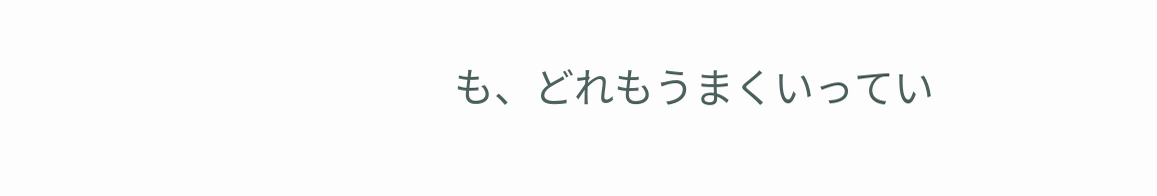も、どれもうまくいってい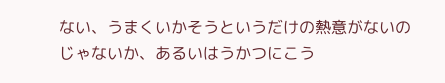ない、うまくいかそうというだけの熱意がないのじゃないか、あるいはうかつにこう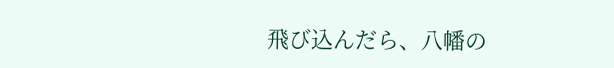飛び込んだら、八幡の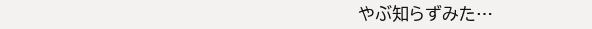やぶ知らずみた…